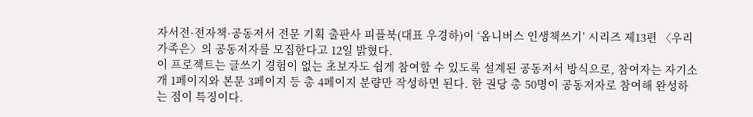자서전·전자책·공동저서 전문 기획 출판사 피플북(대표 우경하)이 ‘옴니버스 인생책쓰기’ 시리즈 제13편 〈우리 가족은〉의 공동저자를 모집한다고 12일 밝혔다.
이 프로젝트는 글쓰기 경험이 없는 초보자도 쉽게 참여할 수 있도록 설계된 공동저서 방식으로, 참여자는 자기소개 1페이지와 본문 3페이지 등 총 4페이지 분량만 작성하면 된다. 한 권당 총 50명이 공동저자로 참여해 완성하는 점이 특징이다.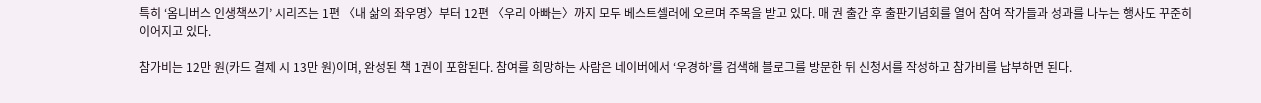특히 ‘옴니버스 인생책쓰기’ 시리즈는 1편 〈내 삶의 좌우명〉부터 12편 〈우리 아빠는〉까지 모두 베스트셀러에 오르며 주목을 받고 있다. 매 권 출간 후 출판기념회를 열어 참여 작가들과 성과를 나누는 행사도 꾸준히 이어지고 있다.

참가비는 12만 원(카드 결제 시 13만 원)이며, 완성된 책 1권이 포함된다. 참여를 희망하는 사람은 네이버에서 ‘우경하’를 검색해 블로그를 방문한 뒤 신청서를 작성하고 참가비를 납부하면 된다.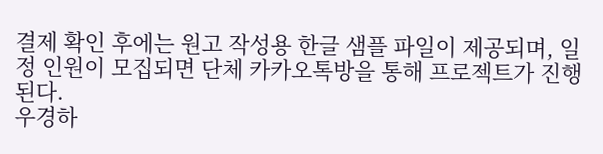결제 확인 후에는 원고 작성용 한글 샘플 파일이 제공되며, 일정 인원이 모집되면 단체 카카오톡방을 통해 프로젝트가 진행된다.
우경하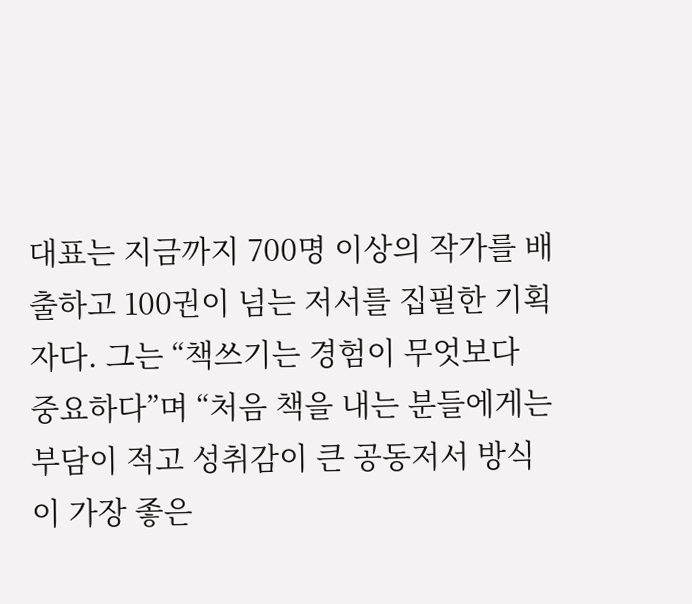대표는 지금까지 700명 이상의 작가를 배출하고 100권이 넘는 저서를 집필한 기획자다. 그는 “책쓰기는 경험이 무엇보다 중요하다”며 “처음 책을 내는 분들에게는 부담이 적고 성취감이 큰 공동저서 방식이 가장 좋은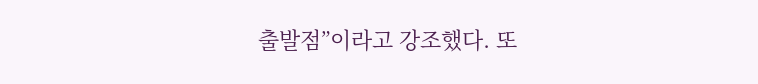출발점”이라고 강조했다. 또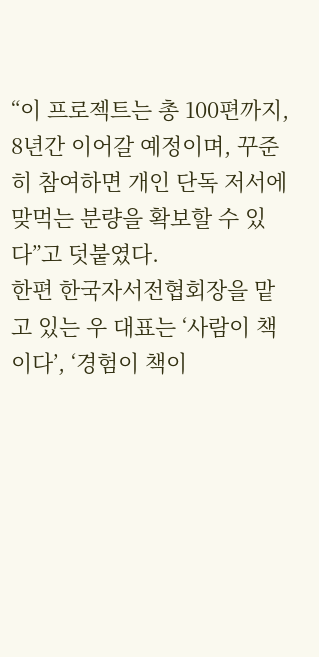“이 프로젝트는 총 100편까지, 8년간 이어갈 예정이며, 꾸준히 참여하면 개인 단독 저서에 맞먹는 분량을 확보할 수 있다”고 덧붙였다.
한편 한국자서전협회장을 맡고 있는 우 대표는 ‘사람이 책이다’, ‘경험이 책이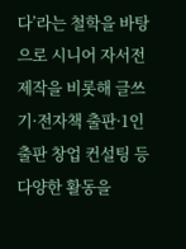다’라는 철학을 바탕으로 시니어 자서전 제작을 비롯해 글쓰기·전자책 출판·1인 출판 창업 컨설팅 등 다양한 활동을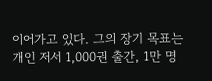이어가고 있다. 그의 장기 목표는 개인 저서 1,000권 출간, 1만 명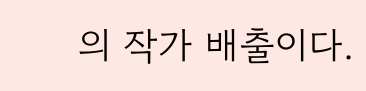의 작가 배출이다.